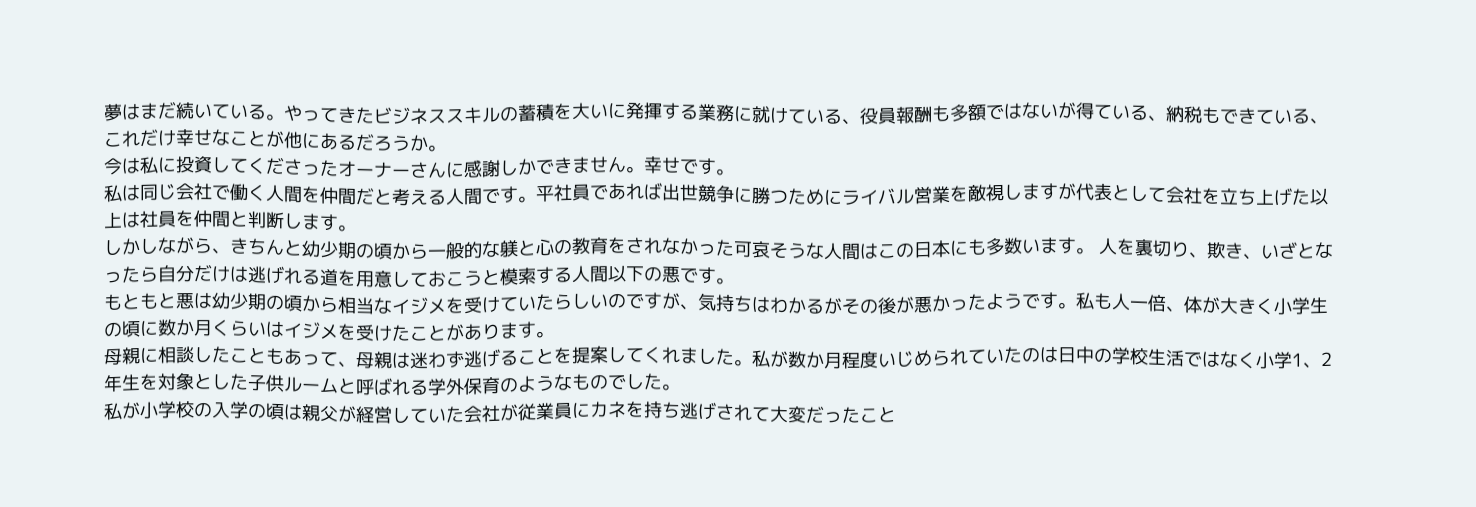夢はまだ続いている。やってきたビジネススキルの蓄積を大いに発揮する業務に就けている、役員報酬も多額ではないが得ている、納税もできている、これだけ幸せなことが他にあるだろうか。
今は私に投資してくださったオーナーさんに感謝しかできません。幸せです。
私は同じ会社で働く人間を仲間だと考える人間です。平社員であれば出世競争に勝つためにライバル営業を敵視しますが代表として会社を立ち上げた以上は社員を仲間と判断します。
しかしながら、きちんと幼少期の頃から一般的な躾と心の教育をされなかった可哀そうな人間はこの日本にも多数います。 人を裏切り、欺き、いざとなったら自分だけは逃げれる道を用意しておこうと模索する人間以下の悪です。
もともと悪は幼少期の頃から相当なイジメを受けていたらしいのですが、気持ちはわかるがその後が悪かったようです。私も人一倍、体が大きく小学生の頃に数か月くらいはイジメを受けたことがあります。
母親に相談したこともあって、母親は迷わず逃げることを提案してくれました。私が数か月程度いじめられていたのは日中の学校生活ではなく小学1、2年生を対象とした子供ルームと呼ばれる学外保育のようなものでした。
私が小学校の入学の頃は親父が経営していた会社が従業員にカネを持ち逃げされて大変だったこと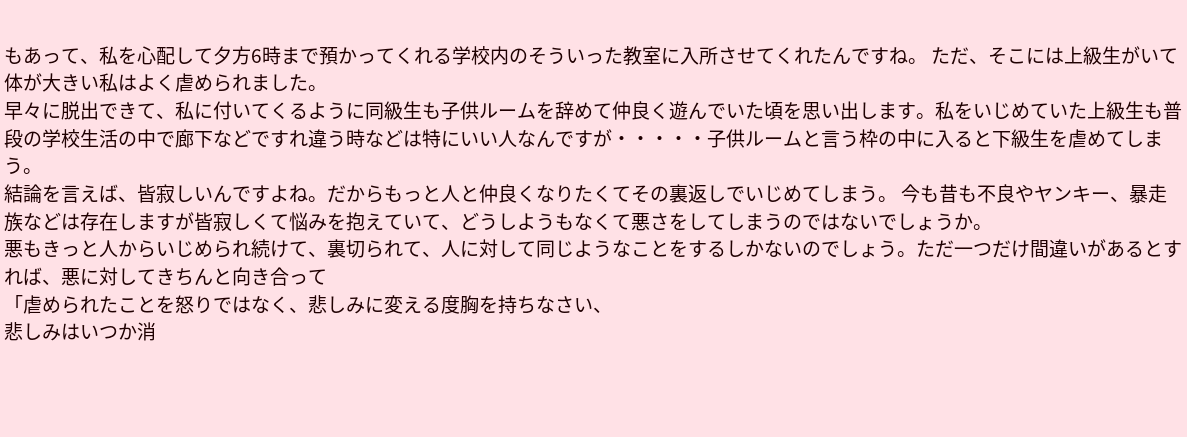もあって、私を心配して夕方6時まで預かってくれる学校内のそういった教室に入所させてくれたんですね。 ただ、そこには上級生がいて体が大きい私はよく虐められました。
早々に脱出できて、私に付いてくるように同級生も子供ルームを辞めて仲良く遊んでいた頃を思い出します。私をいじめていた上級生も普段の学校生活の中で廊下などですれ違う時などは特にいい人なんですが・・・・・子供ルームと言う枠の中に入ると下級生を虐めてしまう。
結論を言えば、皆寂しいんですよね。だからもっと人と仲良くなりたくてその裏返しでいじめてしまう。 今も昔も不良やヤンキー、暴走族などは存在しますが皆寂しくて悩みを抱えていて、どうしようもなくて悪さをしてしまうのではないでしょうか。
悪もきっと人からいじめられ続けて、裏切られて、人に対して同じようなことをするしかないのでしょう。ただ一つだけ間違いがあるとすれば、悪に対してきちんと向き合って
「虐められたことを怒りではなく、悲しみに変える度胸を持ちなさい、
悲しみはいつか消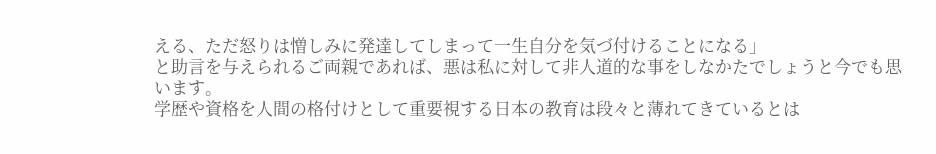える、ただ怒りは憎しみに発達してしまって一生自分を気づ付けることになる」
と助言を与えられるご両親であれば、悪は私に対して非人道的な事をしなかたでしょうと今でも思います。
学歴や資格を人間の格付けとして重要視する日本の教育は段々と薄れてきているとは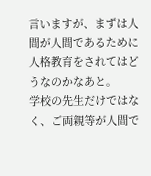言いますが、まずは人間が人間であるために人格教育をされてはどうなのかなあと。
学校の先生だけではなく、ご両親等が人間で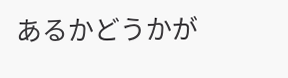あるかどうかが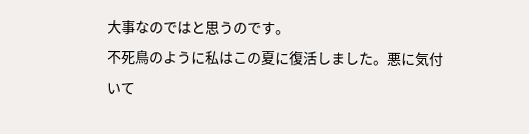大事なのではと思うのです。
不死鳥のように私はこの夏に復活しました。悪に気付いて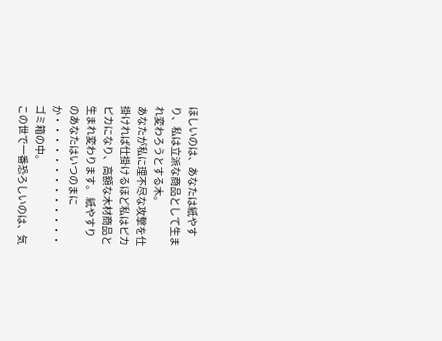ほしいのは、あなたは紙やすり、私は立派な商品として生まれ変わろうとする木。
あなたが私に理不尽な攻撃を仕掛ければ仕掛けるほど私はピカピカになり、高額な木材商品と生まれ変わります。 紙やすりのあなたはいつのまにか・・・・・・・・・・・・・ゴミ箱の中。
この世で一番恐ろしいのは、気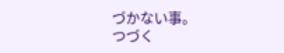づかない事。
つづく